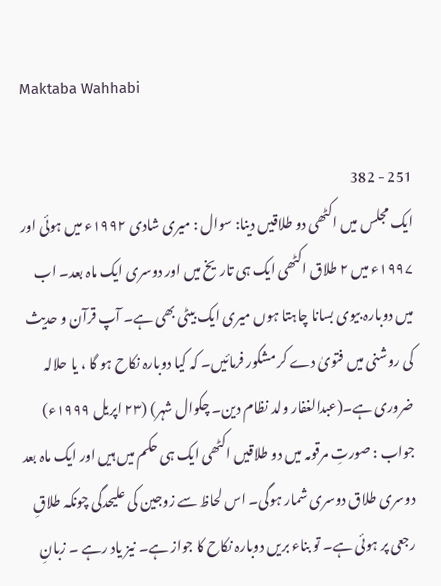Maktaba Wahhabi

251 - 382
ایک مجلس میں اکٹھی دو طلاقیں دینا: سوال : میری شادی ۱۹۹۲ء میں ہوئی اور ۱۹۹۷ء میں ۲ طلاق اکٹھی ایک ہی تاریخ میں اور دوسری ایک ماہ بعد۔ اب میں دوبارہ بیوی بسانا چاہتا ہوں میری ایک بیٹی بھی ہے۔ آپ قرآن و حدیث کی روشنی میں فتویٰ دے کر مشکور فرمائیں۔ کہ کیا دوبارہ نکاح ہو گا ، یا حلالہ ضروری ہے۔(عبدالغفار ولد نظام دین۔ چکوال شہر) (۲۳ اپریل ۱۹۹۹ء) جواب : صورتِ مرقومہ میں دو طلاقیں اکٹھی ایک ہی حکم میں ہیں اور ایک ماہ بعد دوسری طلاق دوسری شمار ہوگی۔ اس لحاظ سے زوجین کی علیحدگی چونکہ طلاقِ رجعی پر ہوئی ہے۔ تو بناء بریں دوبارہ نکاح کا جواز ہے۔ نیز یاد رہے ۔ زبانِ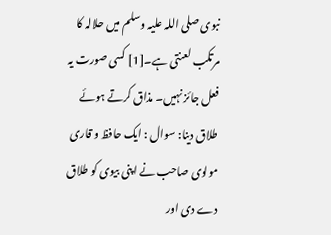نبوی صلی اللہ علیہ وسلم میں حلالہ کا مرتکب لعنتی ہے۔[1] کسی صورت یہ فعل جائز نہیں۔ مذاق کرتے ہوئے طلاق دینا: سوال : ایک حافظ و قاری مولوی صاحب نے اپنی بیوی کو طلاق دے دی اور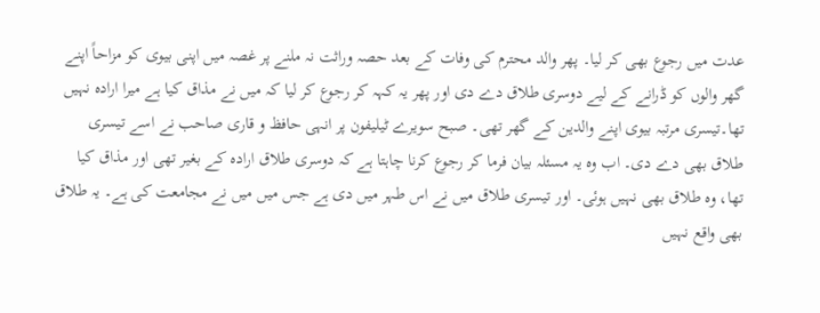عدت میں رجوع بھی کر لیا۔ پھر والد محترم کی وفات کے بعد حصہ وراثت نہ ملنے پر غصہ میں اپنی بیوی کو مزاحاً اپنے گھر والوں کو ڈرانے کے لیے دوسری طلاق دے دی اور پھر یہ کہہ کر رجوع کر لیا کہ میں نے مذاق کیا ہے میرا ارادہ نہیں تھا۔تیسری مرتبہ بیوی اپنے والدین کے گھر تھی۔ صبح سویرے ٹیلیفون پر انہی حافظ و قاری صاحب نے اسے تیسری طلاق بھی دے دی۔ اب وہ یہ مسئلہ بیان فرما کر رجوع کرنا چاہتا ہے کہ دوسری طلاق ارادہ کے بغیر تھی اور مذاق کیا تھا، وہ طلاق بھی نہیں ہوئی۔ اور تیسری طلاق میں نے اس طہر میں دی ہے جس میں میں نے مجامعت کی ہے۔ یہ طلاق بھی واقع نہیں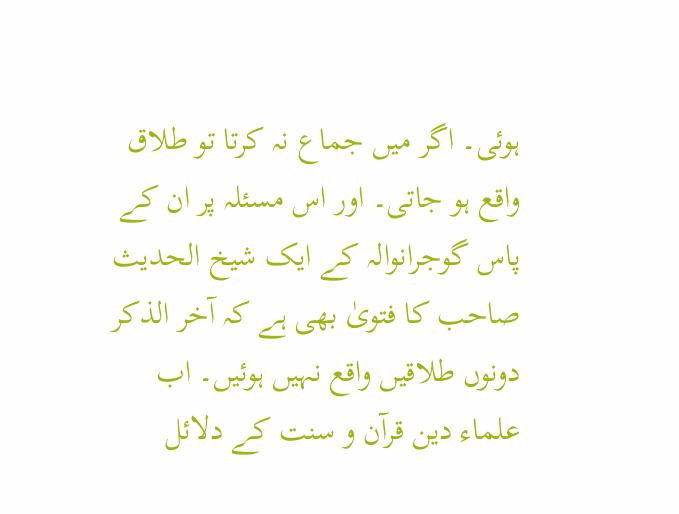ہوئی۔ اگر میں جماع نہ کرتا تو طلاق واقع ہو جاتی۔ اور اس مسئلہ پر ان کے پاس گوجرانوالہ کے ایک شیخ الحدیث صاحب کا فتویٰ بھی ہے کہ آخر الذکر دونوں طلاقیں واقع نہیں ہوئیں۔ اب علماء دین قرآن و سنت کے دلائل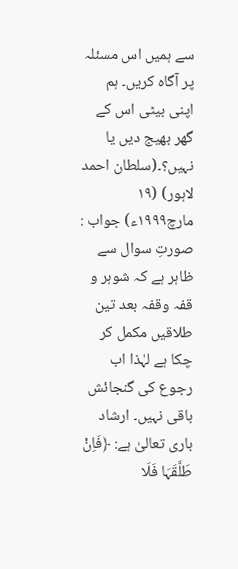سے ہمیں اس مسئلہ پر آگاہ کریں۔ ہم اپنی بیٹی اس کے گھر بھیج دیں یا نہیں؟۔(سلطان احمد لاہور) (۱۹ مارچ۱۹۹۹ء) جواب : صورتِ سوال سے ظاہر ہے کہ شوہر و قفہ وقفہ بعد تین طلاقیں مکمل کر چکا ہے لہٰذا اب رجوع کی گنجائش باقی نہیں۔ ارشاد باری تعالیٰ ہے: ﴿فَاِنْ طَلَّقَہَا فَلَا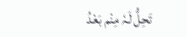تَحِلُّ لَہٗ مِنْم بَعْدُ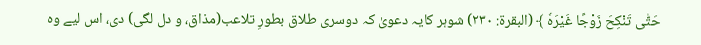حَتّٰی تَنْکِحَ زَوْجًا غَیْرَہٗ ﴾ (البقرۃ: ۲۳۰) شوہر کایہ دعویٰ کہ دوسری طلاق بطورِ تلاعب(مذاق، و دل لگی) دی، اس لیے وہ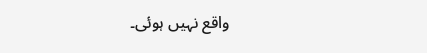واقع نہیں ہوئی۔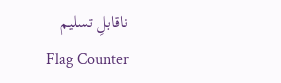ناقابلِ تسلیم
Flag Counter